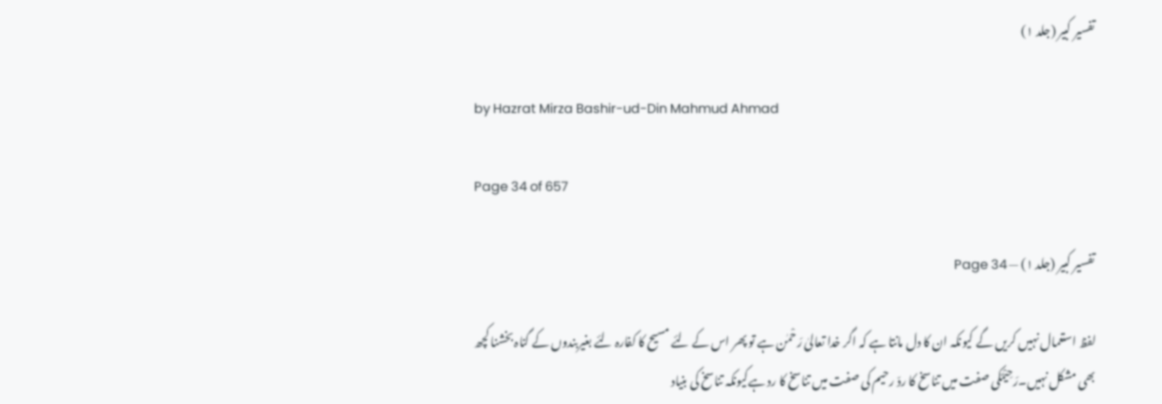تفسیر کبیر (جلد ۱)

by Hazrat Mirza Bashir-ud-Din Mahmud Ahmad

Page 34 of 657

تفسیر کبیر (جلد ۱) — Page 34

لفظ استعمال نہیں کریں گے کیونکہ ان کا دل مانتا ہے کہ اگر خدا تعالیٰ رَحْمٰن ہے تو پھر اس کے لئے مسیح کا کفارہ لئے بغیربندوں کے گناہ بخشنا کچھ بھی مشکل نہیں۔رَحِيْمٌکی صفت میں تناسخ کا ردّ رحیم کی صفت میں تناسخ کا رد ہےکیونکہ تناسخ کی بنیاد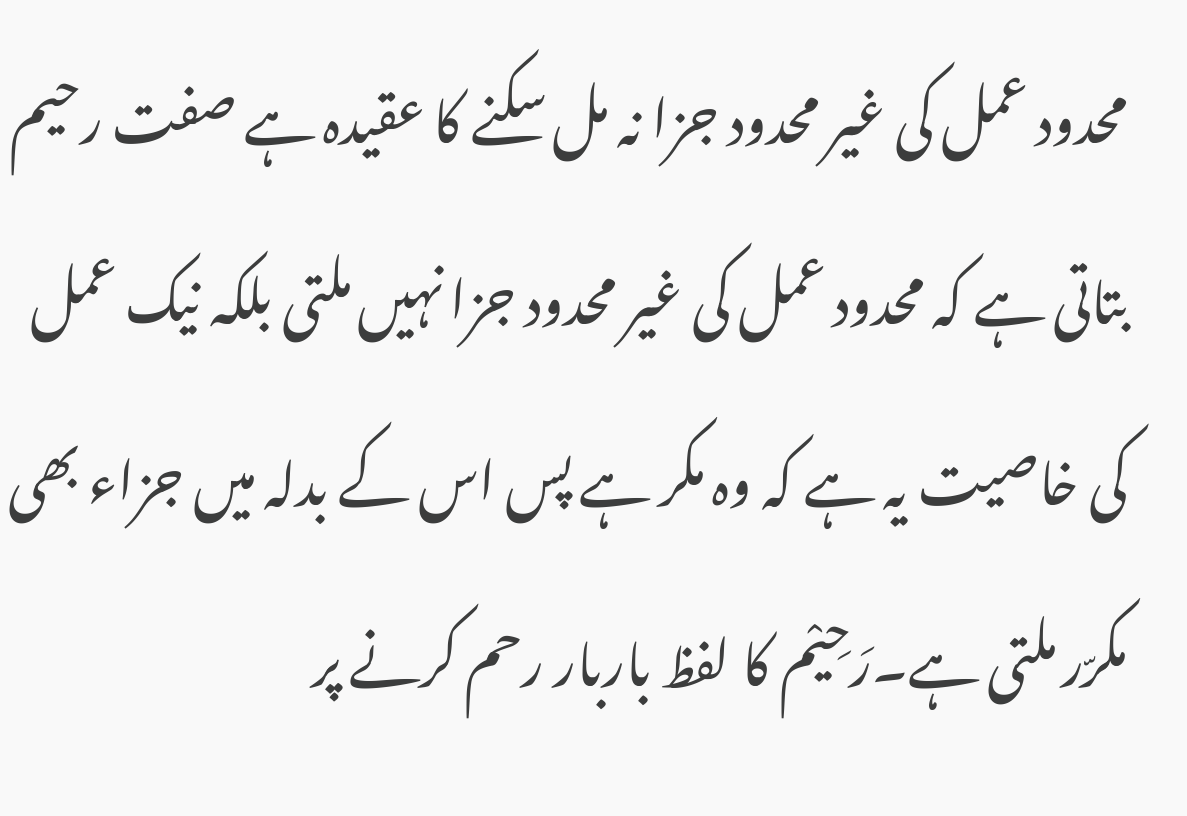محدود عمل کی غیر محدود جزا نہ مل سکنے کا عقیدہ ہے صفت رحیم بتاتی ہے کہ محدود عمل کی غیر محدود جزا نہیں ملتی بلکہ نیک عمل کی خاصیت یہ ہے کہ وہ مکر ہے پس اس کے بدلہ میں جزاء بھی مکرّر ملتی ہے۔رَحِیْم کا لفظ باربار رحم کرنے پر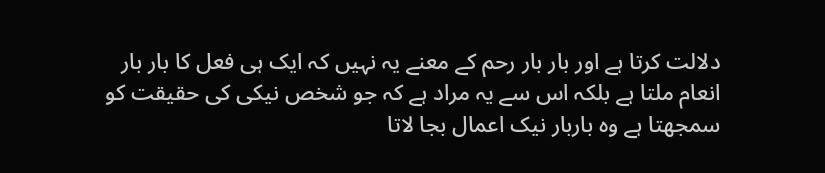دلالت کرتا ہے اور بار بار رحم کے معنے یہ نہیں کہ ایک ہی فعل کا بار بار انعام ملتا ہے بلکہ اس سے یہ مراد ہے کہ جو شخص نیکی کی حقیقت کو سمجھتا ہے وہ باربار نیک اعمال بجا لاتا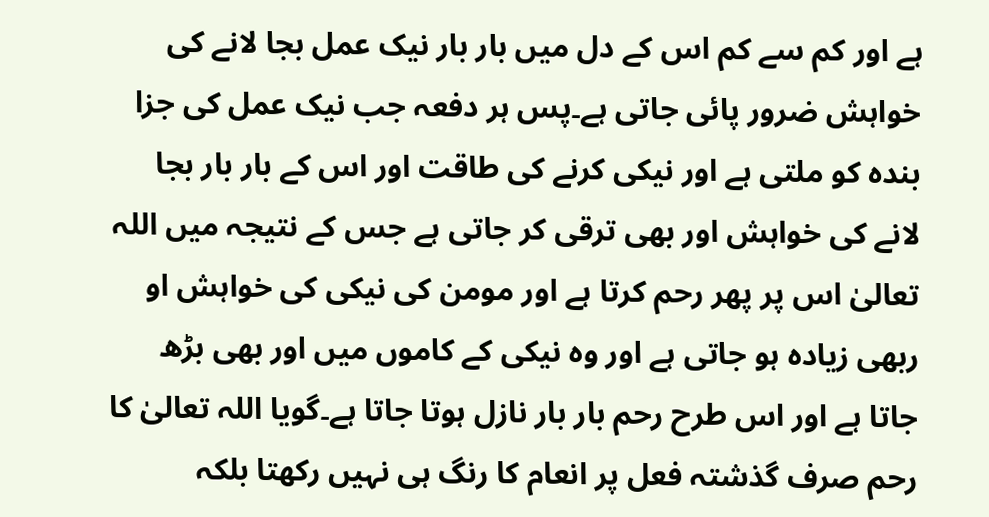ہے اور کم سے کم اس کے دل میں بار بار نیک عمل بجا لانے کی خواہش ضرور پائی جاتی ہے۔پس ہر دفعہ جب نیک عمل کی جزا بندہ کو ملتی ہے اور نیکی کرنے کی طاقت اور اس کے بار بار بجا لانے کی خواہش اور بھی ترقی کر جاتی ہے جس کے نتیجہ میں اللہ تعالیٰ اس پر پھر رحم کرتا ہے اور مومن کی نیکی کی خواہش او ربھی زیادہ ہو جاتی ہے اور وہ نیکی کے کاموں میں اور بھی بڑھ جاتا ہے اور اس طرح رحم بار بار نازل ہوتا جاتا ہے۔گویا اللہ تعالیٰ کا رحم صرف گذشتہ فعل پر انعام کا رنگ ہی نہیں رکھتا بلکہ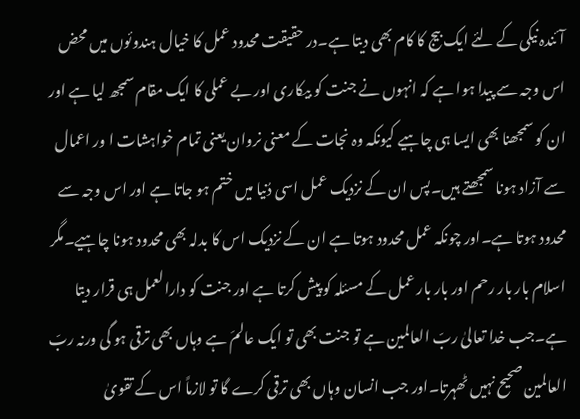آئندہ نیکی کے لئے ایک بیج کا کام بھی دیتا ہے۔در حقیقت محدود عمل کا خیال ہندوئوں میں محض اس وجہ سے پیدا ہوا ہے کہ انہوں نے جنت کو بیکاری اور بے عملی کا ایک مقام سمجھ لیا ہے اور ان کو سمجھنا بھی ایسا ہی چاہیے کیونکہ وہ نجات کے معنی نروان یعنی تمام خواہشات ا ور اعمال سے آزاد ہونا سمجھتے ہیں۔پس ان کے نزدیک عمل اسی دُنیا میں ختم ہو جاتا ہے اور اس وجہ سے محدود ہوتا ہے۔اور چونکہ عمل محدود ہوتا ہے ان کے نزدیک اس کا بدلہ بھی محدود ہونا چاہیے۔مگر اسلام بار بار رحم اور بار بار عمل کے مسئلہ کو پیش کرتا ہے اور جنت کو دارالعمل ہی قرار دیتا ہے۔جب خدا تعالیٰ ربّ العالمین ہے تو جنت بھی تو ایک عالمَ ہے وہاں بھی ترقی ہو گی ورنہ ربّ العالمین صحیح نہیں ٹھہرتا۔اور جب انسان وہاں بھی ترقی کرے گا تو لازماً اس کے تقویٰ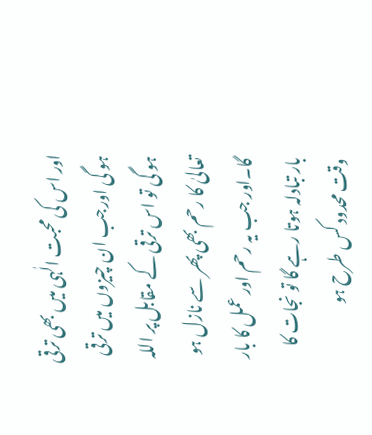اور اس کی محبت الٰہی میں بھی ترقی ہو گی اورجب ان چیزوں میں ترقی ہو گی تو اس ترقی کے مقابل پر اللہ تعالیٰ کا رحم بھی پھر سے نازل ہو گا۔اور جب یہ رحم اور عمل کا بار بار تبادلہ ہوتا رہے گا تو نجات کا وقت محدود کس طرح ہو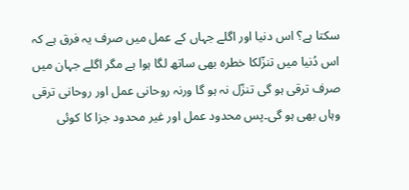سکتا ہے؟ اس دنیا اور اگلے جہاں کے عمل میں صرف یہ فرق ہے کہ اس دُنیا میں تنزّلکا خطرہ بھی ساتھ لگا ہوا ہے مگر اگلے جہان میں صرف ترقی ہو گی تنزّل نہ ہو گا ورنہ روحانی عمل اور روحانی ترقی وہاں بھی ہو گی۔پس محدود عمل اور غیر محدود جزا کا کوئی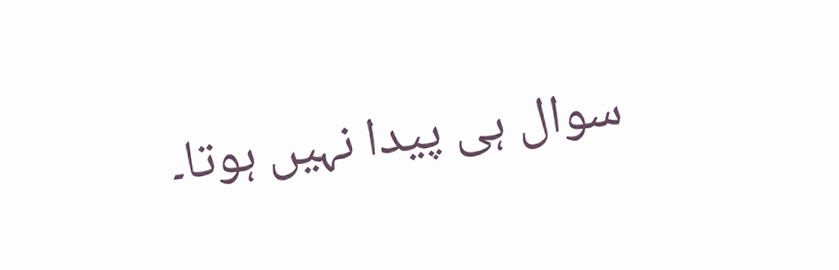سوال ہی پیدا نہیں ہوتا۔